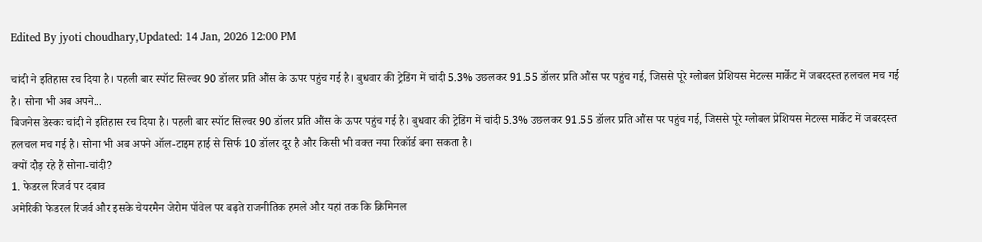Edited By jyoti choudhary,Updated: 14 Jan, 2026 12:00 PM

चांदी ने इतिहास रच दिया है। पहली बार स्पॉट सिल्वर 90 डॉलर प्रति औंस के ऊपर पहुंच गई है। बुधवार की ट्रेडिंग में चांदी 5.3% उछलकर 91.55 डॉलर प्रति औंस पर पहुंच गई, जिससे पूरे ग्लोबल प्रेशियस मेटल्स मार्केट में जबरदस्त हलचल मच गई है। सोना भी अब अपने...
बिजनेस डेस्कः चांदी ने इतिहास रच दिया है। पहली बार स्पॉट सिल्वर 90 डॉलर प्रति औंस के ऊपर पहुंच गई है। बुधवार की ट्रेडिंग में चांदी 5.3% उछलकर 91.55 डॉलर प्रति औंस पर पहुंच गई, जिससे पूरे ग्लोबल प्रेशियस मेटल्स मार्केट में जबरदस्त हलचल मच गई है। सोना भी अब अपने ऑल-टाइम हाई से सिर्फ 10 डॉलर दूर है और किसी भी वक्त नया रिकॉर्ड बना सकता है।
क्यों दौड़ रहे हैं सोना-चांदी?
1. फेडरल रिजर्व पर दबाव
अमेरिकी फेडरल रिजर्व और इसके चेयरमैन जेरोम पॉवेल पर बढ़ते राजनीतिक हमले और यहां तक कि क्रिमिनल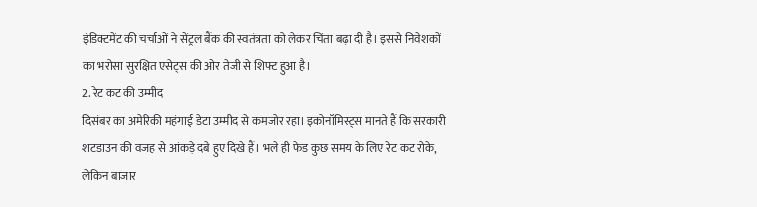इंडिक्टमेंट की चर्चाओं ने सेंट्रल बैंक की स्वतंत्रता को लेकर चिंता बढ़ा दी है। इससे निवेशकों का भरोसा सुरक्षित एसेट्स की ओर तेजी से शिफ्ट हुआ है।
2. रेट कट की उम्मीद
दिसंबर का अमेरिकी महंगाई डेटा उम्मीद से कमजोर रहा। इकोनॉमिस्ट्स मानते हैं कि सरकारी शटडाउन की वजह से आंकड़े दबे हुए दिखे हैं। भले ही फेड कुछ समय के लिए रेट कट रोके, लेकिन बाजार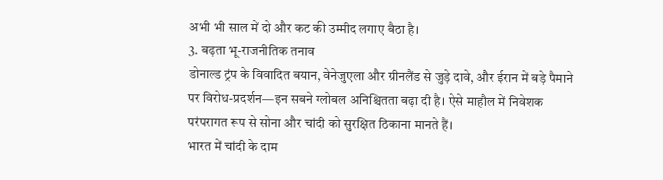अभी भी साल में दो और कट की उम्मीद लगाए बैठा है।
3. बढ़ता भू-राजनीतिक तनाव
डोनाल्ड ट्रंप के विवादित बयान, वेनेजुएला और ग्रीनलैंड से जुड़े दावे, और ईरान में बड़े पैमाने पर विरोध-प्रदर्शन—इन सबने ग्लोबल अनिश्चितता बढ़ा दी है। ऐसे माहौल में निवेशक परंपरागत रूप से सोना और चांदी को सुरक्षित ठिकाना मानते हैं।
भारत में चांदी के दाम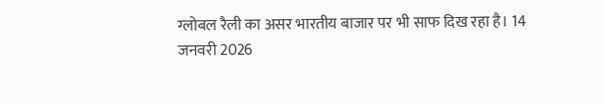ग्लोबल रैली का असर भारतीय बाजार पर भी साफ दिख रहा है। 14 जनवरी 2026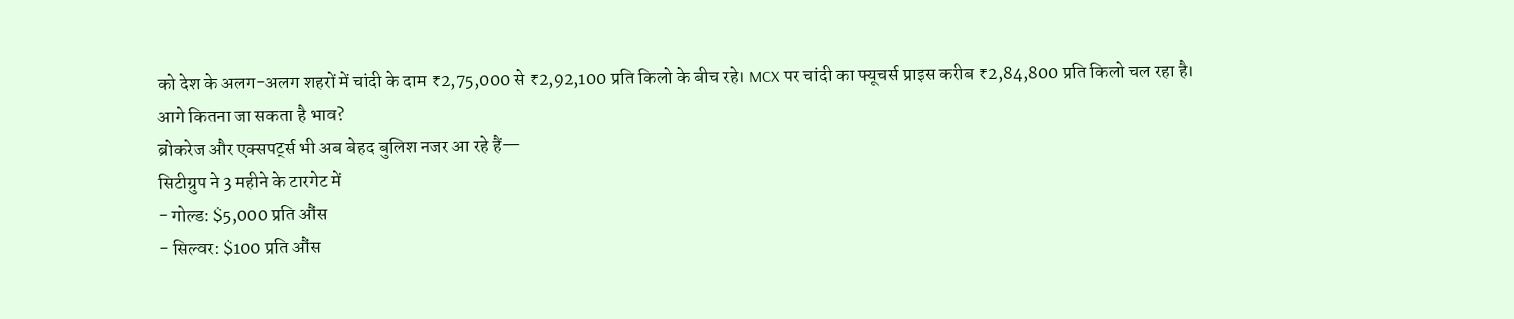को देश के अलग-अलग शहरों में चांदी के दाम ₹2,75,000 से ₹2,92,100 प्रति किलो के बीच रहे। MCX पर चांदी का फ्यूचर्स प्राइस करीब ₹2,84,800 प्रति किलो चल रहा है।
आगे कितना जा सकता है भाव?
ब्रोकरेज और एक्सपर्ट्स भी अब बेहद बुलिश नजर आ रहे हैं—
सिटीग्रुप ने 3 महीने के टारगेट में
- गोल्ड: $5,000 प्रति औंस
- सिल्वर: $100 प्रति औंस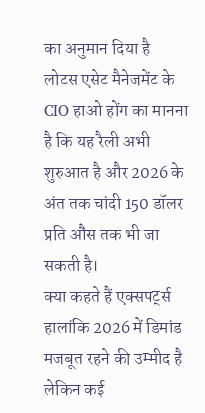का अनुमान दिया है
लोटस एसेट मैनेजमेंट के CIO हाओ होंग का मानना है कि यह रैली अभी शुरुआत है और 2026 के अंत तक चांदी 150 डॉलर प्रति औंस तक भी जा सकती है।
क्या कहते हैं एक्सपर्ट्स
हालांकि 2026 में डिमांड मजबूत रहने की उम्मीद है लेकिन कई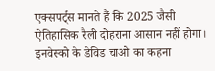एक्सपर्ट्स मानते हैं कि 2025 जैसी ऐतिहासिक रैली दोहराना आसान नहीं होगा। इनवेस्को के डेविड चाओ का कहना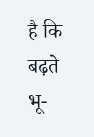है कि बढ़ते भू-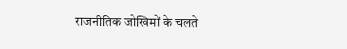राजनीतिक जोखिमों के चलते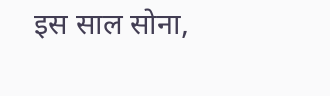इस साल सोना,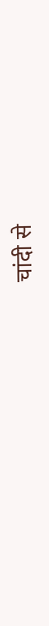चांदी से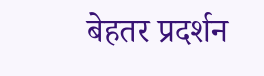बेहतर प्रदर्शन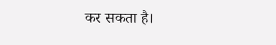कर सकता है।